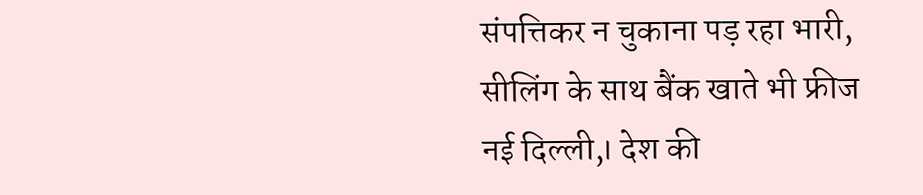संपत्तिकर न चुकाना पड़ रहा भारी, सीलिंग के साथ बैंक खाते भी फ्रीज
नई दिल्ली,। देश की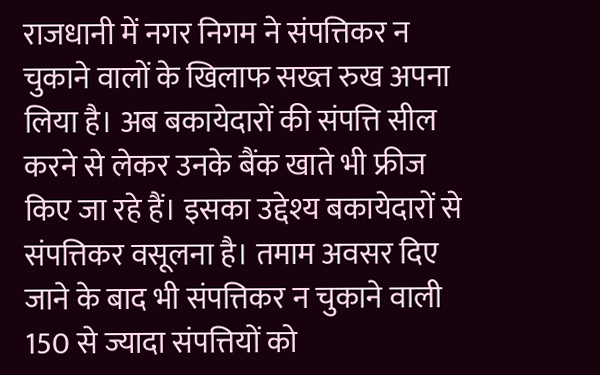राजधानी में नगर निगम ने संपत्तिकर न चुकाने वालों के खिलाफ सख्त रुख अपना लिया है। अब बकायेदारों की संपत्ति सील करने से लेकर उनके बैंक खाते भी फ्रीज किए जा रहे हैं। इसका उद्देश्य बकायेदारों से संपत्तिकर वसूलना है। तमाम अवसर दिए जाने के बाद भी संपत्तिकर न चुकाने वाली 150 से ज्यादा संपत्तियों को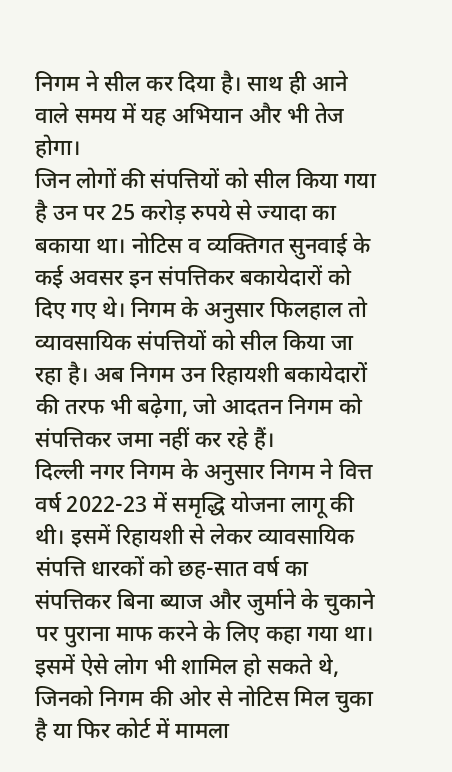निगम ने सील कर दिया है। साथ ही आने वाले समय में यह अभियान और भी तेज होगा।
जिन लोगों की संपत्तियों को सील किया गया है उन पर 25 करोड़ रुपये से ज्यादा का बकाया था। नोटिस व व्यक्तिगत सुनवाई के कई अवसर इन संपत्तिकर बकायेदारों को दिए गए थे। निगम के अनुसार फिलहाल तो व्यावसायिक संपत्तियों को सील किया जा रहा है। अब निगम उन रिहायशी बकायेदारों की तरफ भी बढ़ेगा, जो आदतन निगम को संपत्तिकर जमा नहीं कर रहे हैं।
दिल्ली नगर निगम के अनुसार निगम ने वित्त वर्ष 2022-23 में समृद्धि योजना लागू की थी। इसमें रिहायशी से लेकर व्यावसायिक संपत्ति धारकों को छह-सात वर्ष का संपत्तिकर बिना ब्याज और जुर्माने के चुकाने पर पुराना माफ करने के लिए कहा गया था। इसमें ऐसे लोग भी शामिल हो सकते थे, जिनको निगम की ओर से नोटिस मिल चुका है या फिर कोर्ट में मामला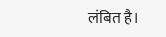लंबित है।